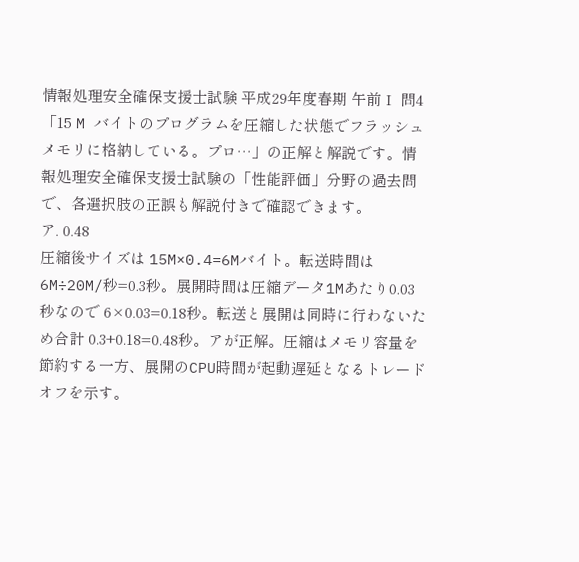情報処理安全確保支援士試験 平成29年度春期 午前Ⅰ 問4「15 M バイトのプログラムを圧縮した状態でフラッシュメモリに格納している。プロ…」の正解と解説です。情報処理安全確保支援士試験の「性能評価」分野の過去問で、各選択肢の正誤も解説付きで確認できます。
ア. 0.48
圧縮後サイズは 15M×0.4=6Mバイト。転送時間は 6M÷20M/秒=0.3秒。展開時間は圧縮データ1Mあたり0.03秒なので 6×0.03=0.18秒。転送と展開は同時に行わないため合計 0.3+0.18=0.48秒。アが正解。圧縮はメモリ容量を節約する一方、展開のCPU時間が起動遅延となるトレードオフを示す。